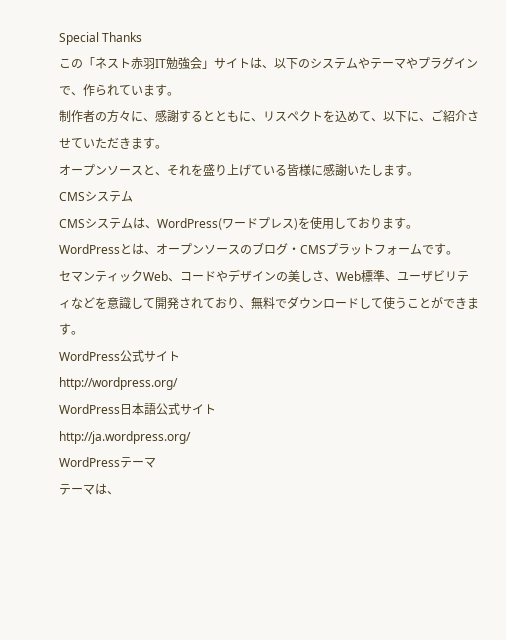Special Thanks
この「ネスト赤羽IT勉強会」サイトは、以下のシステムやテーマやプラグインで、作られています。
制作者の方々に、感謝するとともに、リスペクトを込めて、以下に、ご紹介させていただきます。
オープンソースと、それを盛り上げている皆様に感謝いたします。
CMSシステム
CMSシステムは、WordPress(ワードプレス)を使用しております。
WordPressとは、オープンソースのブログ・CMSプラットフォームです。
セマンティックWeb、コードやデザインの美しさ、Web標準、ユーザビリティなどを意識して開発されており、無料でダウンロードして使うことができます。
WordPress公式サイト
http://wordpress.org/
WordPress日本語公式サイト
http://ja.wordpress.org/
WordPressテーマ
テーマは、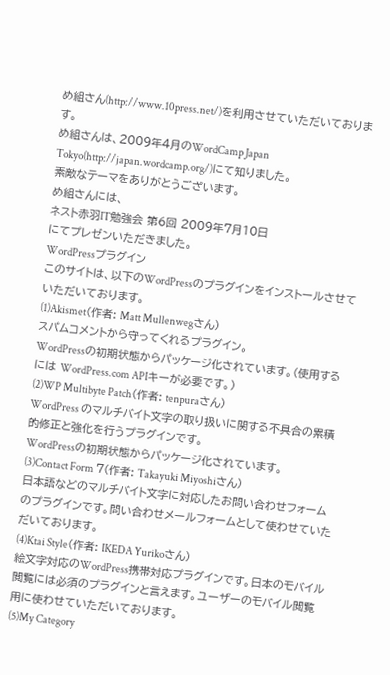め組さん(http://www.10press.net/)を利用させていただいております。
め組さんは、2009年4月のWordCamp Japan Tokyo(http://japan.wordcamp.org/)にて知りました。
素敵なテーマをありがとうございます。
め組さんには、
ネスト赤羽IT勉強会 第6回 2009年7月10日
にてプレゼンいただきました。
WordPressプラグイン
このサイトは、以下のWordPressのプラグインをインストールさせていただいております。
(1)Akismet(作者: Matt Mullenwegさん)
スパムコメントから守ってくれるプラグイン。
WordPressの初期状態からパッケージ化されています。(使用するには WordPress.com APIキーが必要です。)
(2)WP Multibyte Patch(作者: tenpuraさん)
WordPress のマルチバイト文字の取り扱いに関する不具合の累積的修正と強化を行うプラグインです。
WordPressの初期状態からパッケージ化されています。
(3)Contact Form 7(作者: Takayuki Miyoshiさん)
日本語などのマルチバイト文字に対応したお問い合わせフォームのプラグインです。問い合わせメールフォームとして使わせていただいております。
(4)Ktai Style(作者: IKEDA Yurikoさん)
絵文字対応のWordPress携帯対応プラグインです。日本のモバイル閲覧には必須のプラグインと言えます。ユーザーのモバイル閲覧用に使わせていただいております。
(5)My Category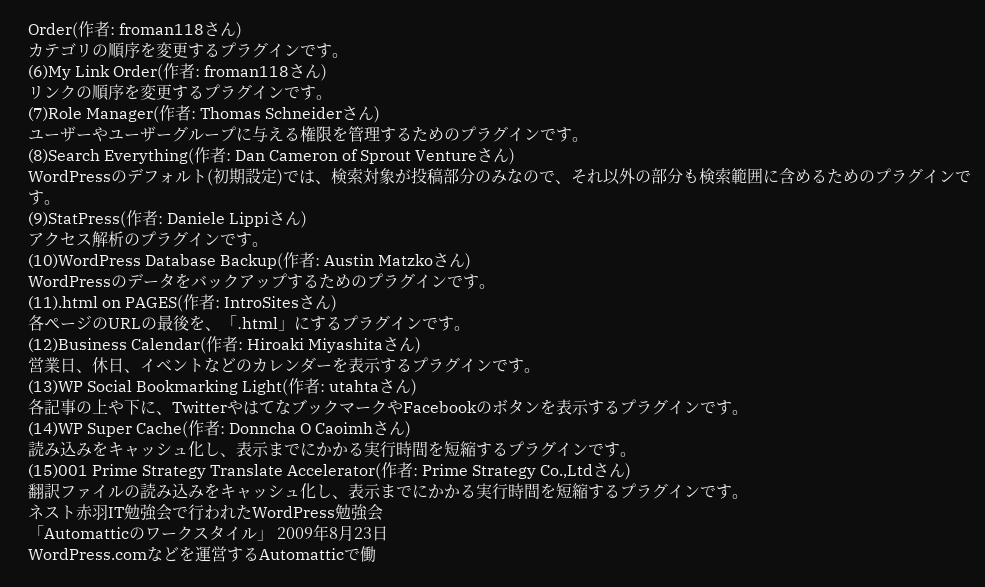Order(作者: froman118さん)
カテゴリの順序を変更するプラグインです。
(6)My Link Order(作者: froman118さん)
リンクの順序を変更するプラグインです。
(7)Role Manager(作者: Thomas Schneiderさん)
ユーザーやユーザーグループに与える権限を管理するためのプラグインです。
(8)Search Everything(作者: Dan Cameron of Sprout Ventureさん)
WordPressのデフォルト(初期設定)では、検索対象が投稿部分のみなので、それ以外の部分も検索範囲に含めるためのプラグインです。
(9)StatPress(作者: Daniele Lippiさん)
アクセス解析のプラグインです。
(10)WordPress Database Backup(作者: Austin Matzkoさん)
WordPressのデータをバックアップするためのプラグインです。
(11).html on PAGES(作者: IntroSitesさん)
各ページのURLの最後を、「.html」にするプラグインです。
(12)Business Calendar(作者: Hiroaki Miyashitaさん)
営業日、休日、イベントなどのカレンダーを表示するプラグインです。
(13)WP Social Bookmarking Light(作者: utahtaさん)
各記事の上や下に、TwitterやはてなブックマークやFacebookのボタンを表示するプラグインです。
(14)WP Super Cache(作者: Donncha O Caoimhさん)
読み込みをキャッシュ化し、表示までにかかる実行時間を短縮するプラグインです。
(15)001 Prime Strategy Translate Accelerator(作者: Prime Strategy Co.,Ltdさん)
翻訳ファイルの読み込みをキャッシュ化し、表示までにかかる実行時間を短縮するプラグインです。
ネスト赤羽IT勉強会で行われたWordPress勉強会
「Automatticのワークスタイル」 2009年8月23日
WordPress.comなどを運営するAutomatticで働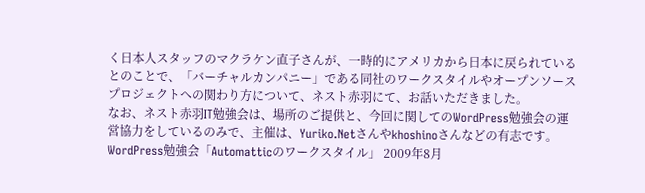く日本人スタッフのマクラケン直子さんが、一時的にアメリカから日本に戻られているとのことで、「バーチャルカンパニー」である同社のワークスタイルやオープンソースプロジェクトへの関わり方について、ネスト赤羽にて、お話いただきました。
なお、ネスト赤羽IT勉強会は、場所のご提供と、今回に関してのWordPress勉強会の運営協力をしているのみで、主催は、Yuriko.Netさんやkhoshinoさんなどの有志です。
WordPress勉強会「Automatticのワークスタイル」 2009年8月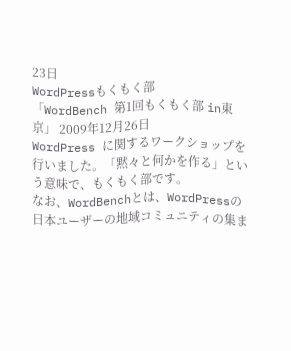23日
WordPressもくもく部
「WordBench 第1回もくもく部 in東京」 2009年12月26日
WordPress に関するワークショップを行いました。「黙々と何かを作る」という意味で、もくもく部です。
なお、WordBenchとは、WordPressの日本ユーザーの地域コミュニティの集ま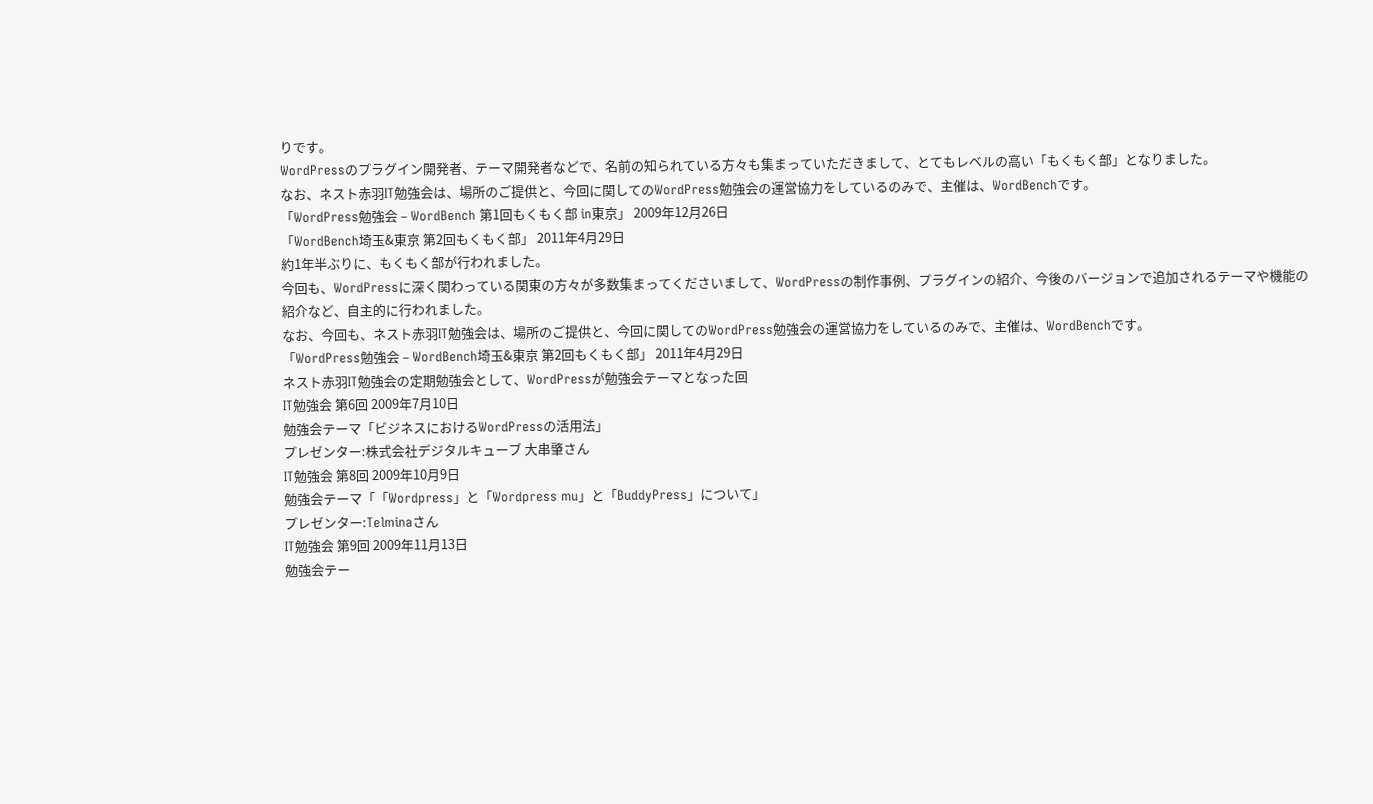りです。
WordPressのプラグイン開発者、テーマ開発者などで、名前の知られている方々も集まっていただきまして、とてもレベルの高い「もくもく部」となりました。
なお、ネスト赤羽IT勉強会は、場所のご提供と、今回に関してのWordPress勉強会の運営協力をしているのみで、主催は、WordBenchです。
「WordPress勉強会 – WordBench 第1回もくもく部 in東京」 2009年12月26日
「WordBench埼玉&東京 第2回もくもく部」 2011年4月29日
約1年半ぶりに、もくもく部が行われました。
今回も、WordPressに深く関わっている関東の方々が多数集まってくださいまして、WordPressの制作事例、プラグインの紹介、今後のバージョンで追加されるテーマや機能の紹介など、自主的に行われました。
なお、今回も、ネスト赤羽IT勉強会は、場所のご提供と、今回に関してのWordPress勉強会の運営協力をしているのみで、主催は、WordBenchです。
「WordPress勉強会 – WordBench埼玉&東京 第2回もくもく部」 2011年4月29日
ネスト赤羽IT勉強会の定期勉強会として、WordPressが勉強会テーマとなった回
IT勉強会 第6回 2009年7月10日
勉強会テーマ「ビジネスにおけるWordPressの活用法」
プレゼンター:株式会社デジタルキューブ 大串肇さん
IT勉強会 第8回 2009年10月9日
勉強会テーマ「「Wordpress」と「Wordpress mu」と「BuddyPress」について」
プレゼンター:Telminaさん
IT勉強会 第9回 2009年11月13日
勉強会テー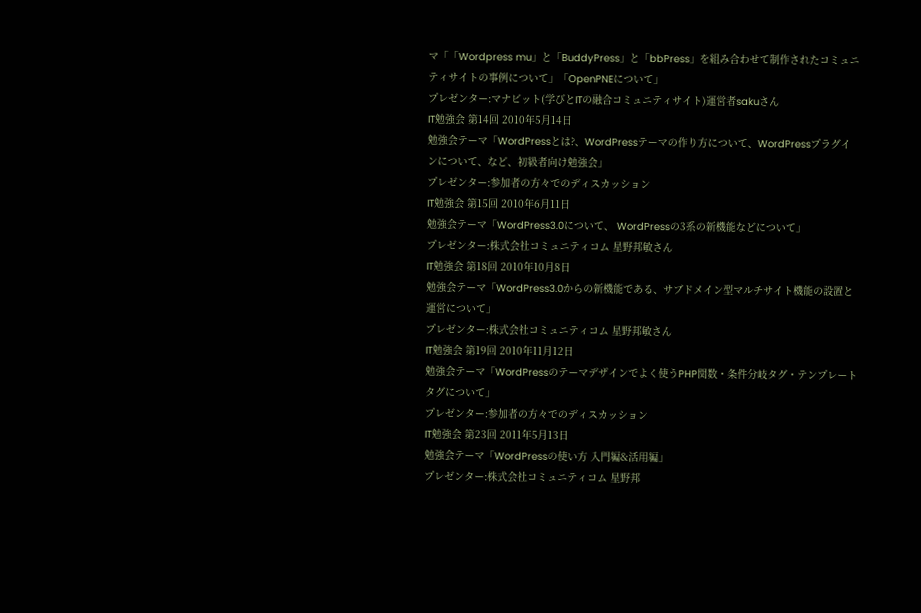マ「「Wordpress mu」と「BuddyPress」と「bbPress」を組み合わせて制作されたコミュニティサイトの事例について」「OpenPNEについて」
プレゼンター:マナビット(学びとITの融合コミュニティサイト)運営者sakuさん
IT勉強会 第14回 2010年5月14日
勉強会テーマ「WordPressとは?、WordPressテーマの作り方について、WordPressプラグインについて、など、初級者向け勉強会」
プレゼンター:参加者の方々でのディスカッション
IT勉強会 第15回 2010年6月11日
勉強会テーマ「WordPress3.0について、 WordPressの3系の新機能などについて」
プレゼンター:株式会社コミュニティコム 星野邦敏さん
IT勉強会 第18回 2010年10月8日
勉強会テーマ「WordPress3.0からの新機能である、サブドメイン型マルチサイト機能の設置と運営について」
プレゼンター:株式会社コミュニティコム 星野邦敏さん
IT勉強会 第19回 2010年11月12日
勉強会テーマ「WordPressのテーマデザインでよく使うPHP関数・条件分岐タグ・テンプレートタグについて」
プレゼンター:参加者の方々でのディスカッション
IT勉強会 第23回 2011年5月13日
勉強会テーマ「WordPressの使い方 入門編&活用編」
プレゼンター:株式会社コミュニティコム 星野邦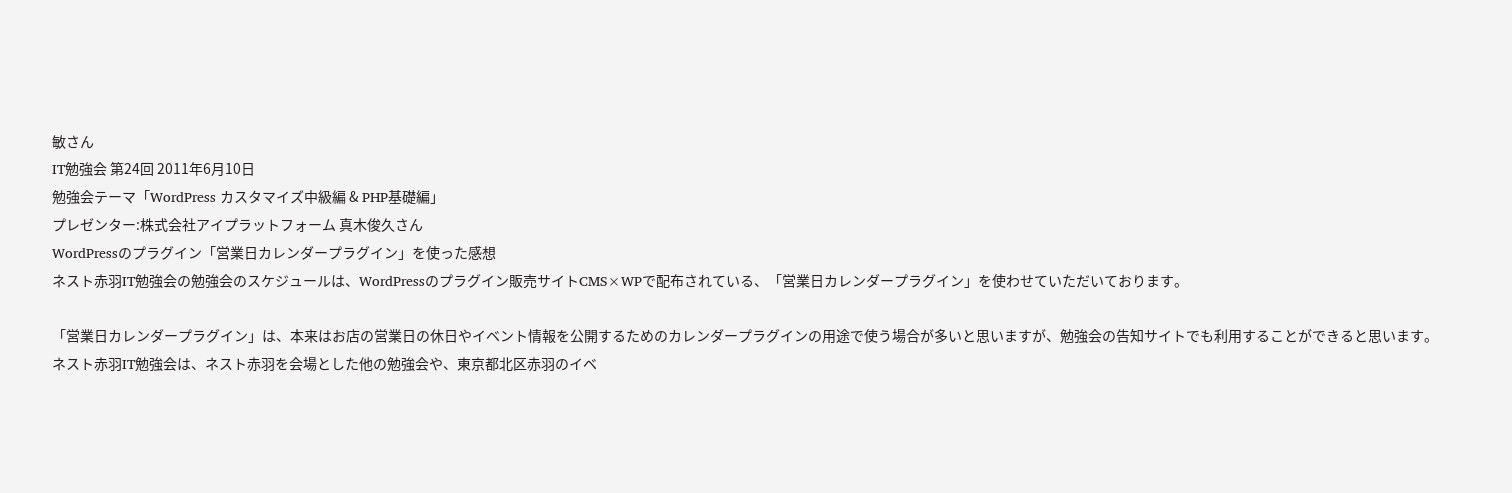敏さん
IT勉強会 第24回 2011年6月10日
勉強会テーマ「WordPress カスタマイズ中級編 & PHP基礎編」
プレゼンター:株式会社アイプラットフォーム 真木俊久さん
WordPressのプラグイン「営業日カレンダープラグイン」を使った感想
ネスト赤羽IT勉強会の勉強会のスケジュールは、WordPressのプラグイン販売サイトCMS×WPで配布されている、「営業日カレンダープラグイン」を使わせていただいております。

「営業日カレンダープラグイン」は、本来はお店の営業日の休日やイベント情報を公開するためのカレンダープラグインの用途で使う場合が多いと思いますが、勉強会の告知サイトでも利用することができると思います。
ネスト赤羽IT勉強会は、ネスト赤羽を会場とした他の勉強会や、東京都北区赤羽のイベ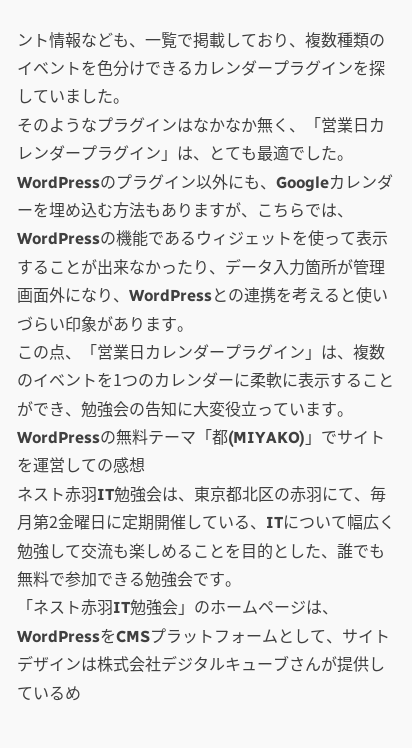ント情報なども、一覧で掲載しており、複数種類のイベントを色分けできるカレンダープラグインを探していました。
そのようなプラグインはなかなか無く、「営業日カレンダープラグイン」は、とても最適でした。
WordPressのプラグイン以外にも、Googleカレンダーを埋め込む方法もありますが、こちらでは、WordPressの機能であるウィジェットを使って表示することが出来なかったり、データ入力箇所が管理画面外になり、WordPressとの連携を考えると使いづらい印象があります。
この点、「営業日カレンダープラグイン」は、複数のイベントを1つのカレンダーに柔軟に表示することができ、勉強会の告知に大変役立っています。
WordPressの無料テーマ「都(MIYAKO)」でサイトを運営しての感想
ネスト赤羽IT勉強会は、東京都北区の赤羽にて、毎月第2金曜日に定期開催している、ITについて幅広く勉強して交流も楽しめることを目的とした、誰でも無料で参加できる勉強会です。
「ネスト赤羽IT勉強会」のホームページは、WordPressをCMSプラットフォームとして、サイトデザインは株式会社デジタルキューブさんが提供しているめ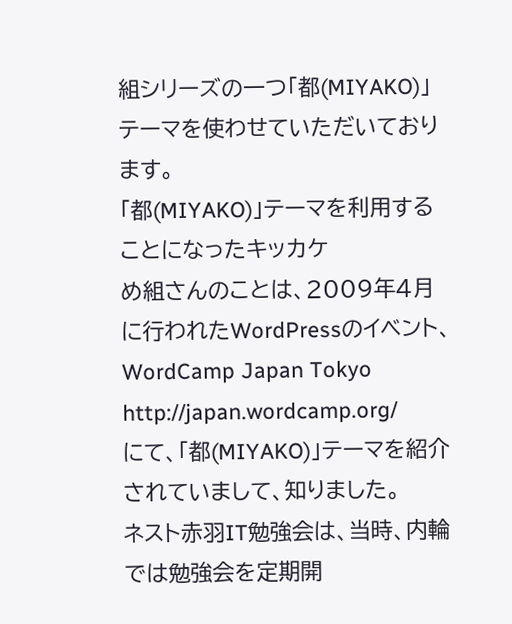組シリーズの一つ「都(MIYAKO)」テーマを使わせていただいております。
「都(MIYAKO)」テーマを利用することになったキッカケ
め組さんのことは、2009年4月に行われたWordPressのイベント、
WordCamp Japan Tokyo
http://japan.wordcamp.org/
にて、「都(MIYAKO)」テーマを紹介されていまして、知りました。
ネスト赤羽IT勉強会は、当時、内輪では勉強会を定期開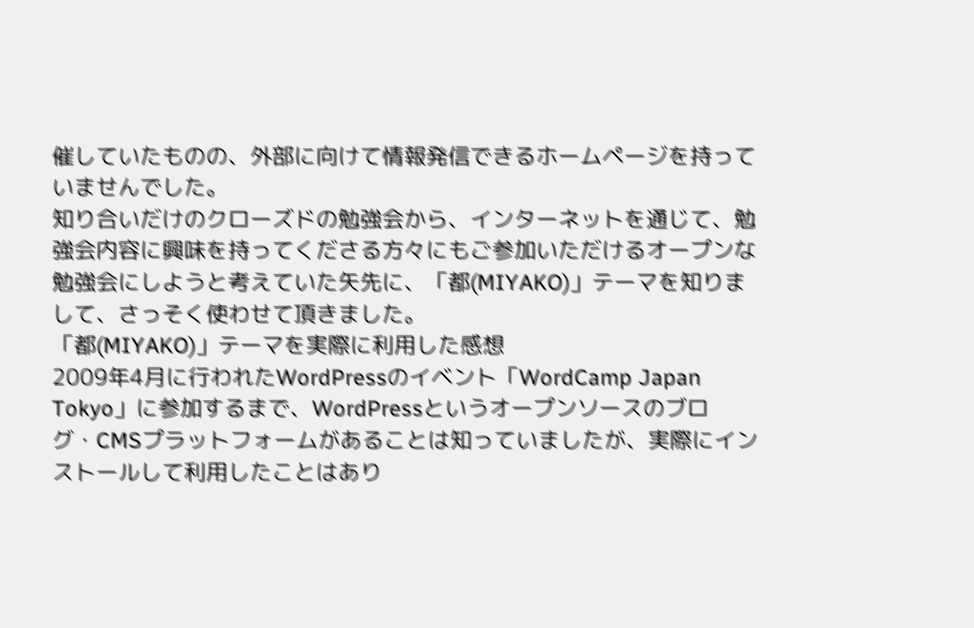催していたものの、外部に向けて情報発信できるホームページを持っていませんでした。
知り合いだけのクローズドの勉強会から、インターネットを通じて、勉強会内容に興味を持ってくださる方々にもご参加いただけるオープンな勉強会にしようと考えていた矢先に、「都(MIYAKO)」テーマを知りまして、さっそく使わせて頂きました。
「都(MIYAKO)」テーマを実際に利用した感想
2009年4月に行われたWordPressのイベント「WordCamp Japan Tokyo」に参加するまで、WordPressというオープンソースのブログ・CMSプラットフォームがあることは知っていましたが、実際にインストールして利用したことはあり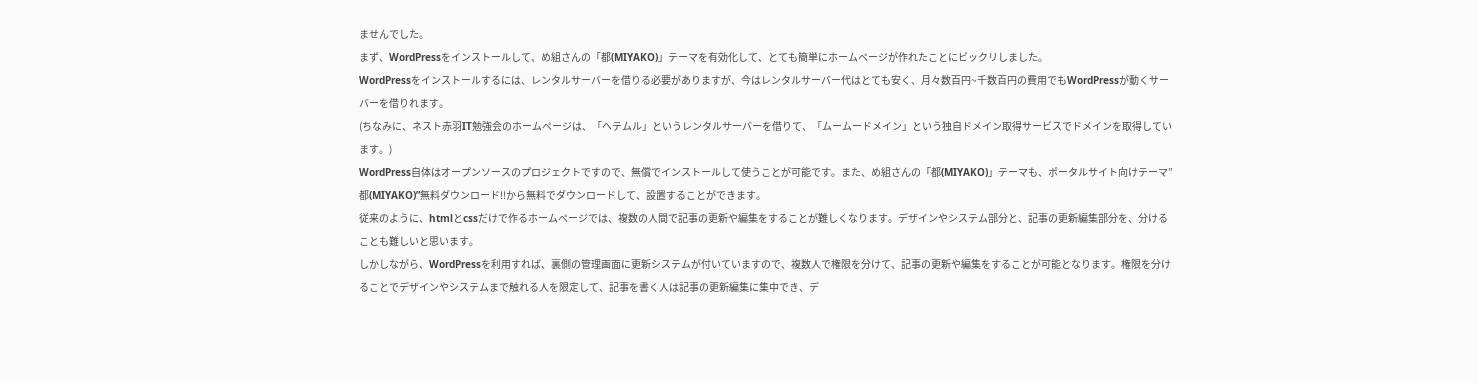ませんでした。
まず、WordPressをインストールして、め組さんの「都(MIYAKO)」テーマを有効化して、とても簡単にホームページが作れたことにビックリしました。
WordPressをインストールするには、レンタルサーバーを借りる必要がありますが、今はレンタルサーバー代はとても安く、月々数百円~千数百円の費用でもWordPressが動くサーバーを借りれます。
(ちなみに、ネスト赤羽IT勉強会のホームページは、「ヘテムル」というレンタルサーバーを借りて、「ムームードメイン」という独自ドメイン取得サービスでドメインを取得しています。)
WordPress自体はオープンソースのプロジェクトですので、無償でインストールして使うことが可能です。また、め組さんの「都(MIYAKO)」テーマも、ポータルサイト向けテーマ”都(MIYAKO)”無料ダウンロード!!から無料でダウンロードして、設置することができます。
従来のように、htmlとcssだけで作るホームページでは、複数の人間で記事の更新や編集をすることが難しくなります。デザインやシステム部分と、記事の更新編集部分を、分けることも難しいと思います。
しかしながら、WordPressを利用すれば、裏側の管理画面に更新システムが付いていますので、複数人で権限を分けて、記事の更新や編集をすることが可能となります。権限を分けることでデザインやシステムまで触れる人を限定して、記事を書く人は記事の更新編集に集中でき、デ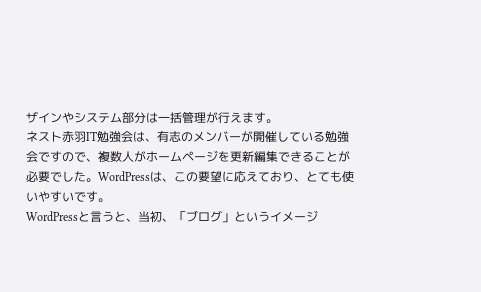ザインやシステム部分は一括管理が行えます。
ネスト赤羽IT勉強会は、有志のメンバーが開催している勉強会ですので、複数人がホームページを更新編集できることが必要でした。WordPressは、この要望に応えており、とても使いやすいです。
WordPressと言うと、当初、「ブログ」というイメージ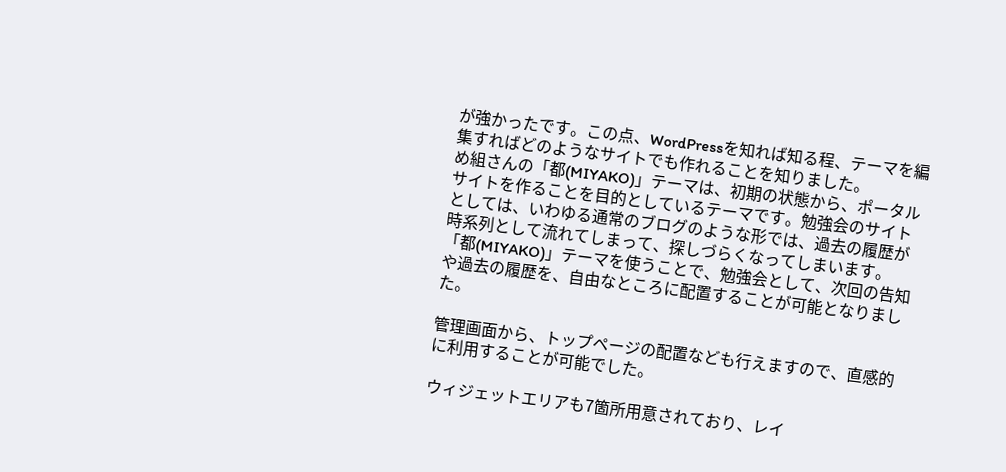が強かったです。この点、WordPressを知れば知る程、テーマを編集すればどのようなサイトでも作れることを知りました。
め組さんの「都(MIYAKO)」テーマは、初期の状態から、ポータルサイトを作ることを目的としているテーマです。勉強会のサイトとしては、いわゆる通常のブログのような形では、過去の履歴が時系列として流れてしまって、探しづらくなってしまいます。「都(MIYAKO)」テーマを使うことで、勉強会として、次回の告知や過去の履歴を、自由なところに配置することが可能となりました。

管理画面から、トップページの配置なども行えますので、直感的に利用することが可能でした。

ウィジェットエリアも7箇所用意されており、レイ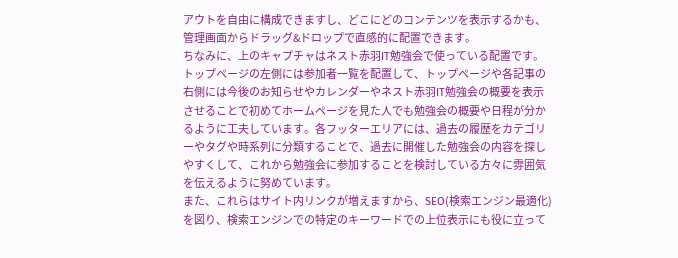アウトを自由に構成できますし、どこにどのコンテンツを表示するかも、管理画面からドラッグ&ドロップで直感的に配置できます。
ちなみに、上のキャプチャはネスト赤羽IT勉強会で使っている配置です。
トップページの左側には参加者一覧を配置して、トップページや各記事の右側には今後のお知らせやカレンダーやネスト赤羽IT勉強会の概要を表示させることで初めてホームページを見た人でも勉強会の概要や日程が分かるように工夫しています。各フッターエリアには、過去の履歴をカテゴリーやタグや時系列に分類することで、過去に開催した勉強会の内容を探しやすくして、これから勉強会に参加することを検討している方々に雰囲気を伝えるように努めています。
また、これらはサイト内リンクが増えますから、SEO(検索エンジン最適化)を図り、検索エンジンでの特定のキーワードでの上位表示にも役に立って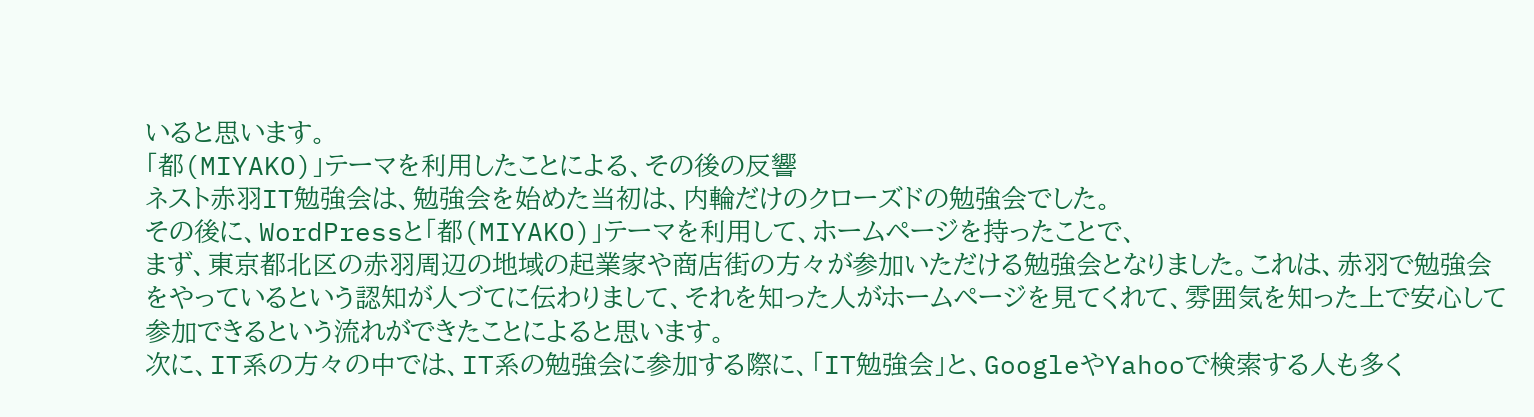いると思います。
「都(MIYAKO)」テーマを利用したことによる、その後の反響
ネスト赤羽IT勉強会は、勉強会を始めた当初は、内輪だけのクローズドの勉強会でした。
その後に、WordPressと「都(MIYAKO)」テーマを利用して、ホームページを持ったことで、
まず、東京都北区の赤羽周辺の地域の起業家や商店街の方々が参加いただける勉強会となりました。これは、赤羽で勉強会をやっているという認知が人づてに伝わりまして、それを知った人がホームページを見てくれて、雰囲気を知った上で安心して参加できるという流れができたことによると思います。
次に、IT系の方々の中では、IT系の勉強会に参加する際に、「IT勉強会」と、GoogleやYahooで検索する人も多く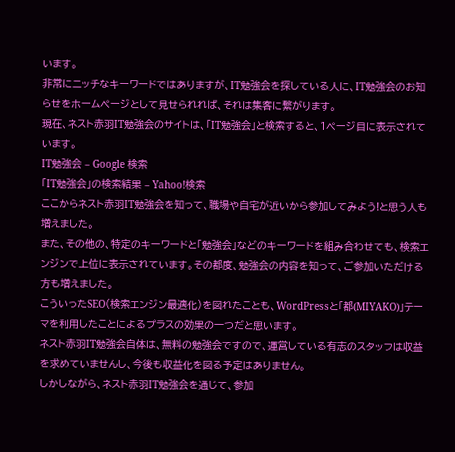います。
非常にニッチなキーワードではありますが、IT勉強会を探している人に、IT勉強会のお知らせをホームページとして見せられれば、それは集客に繋がります。
現在、ネスト赤羽IT勉強会のサイトは、「IT勉強会」と検索すると、1ページ目に表示されています。
IT勉強会 – Google 検索
「IT勉強会」の検索結果 – Yahoo!検索
ここからネスト赤羽IT勉強会を知って、職場や自宅が近いから参加してみよう!と思う人も増えました。
また、その他の、特定のキーワードと「勉強会」などのキーワードを組み合わせても、検索エンジンで上位に表示されています。その都度、勉強会の内容を知って、ご参加いただける方も増えました。
こういったSEO(検索エンジン最適化)を図れたことも、WordPressと「都(MIYAKO)」テーマを利用したことによるプラスの効果の一つだと思います。
ネスト赤羽IT勉強会自体は、無料の勉強会ですので、運営している有志のスタッフは収益を求めていませんし、今後も収益化を図る予定はありません。
しかしながら、ネスト赤羽IT勉強会を通じて、参加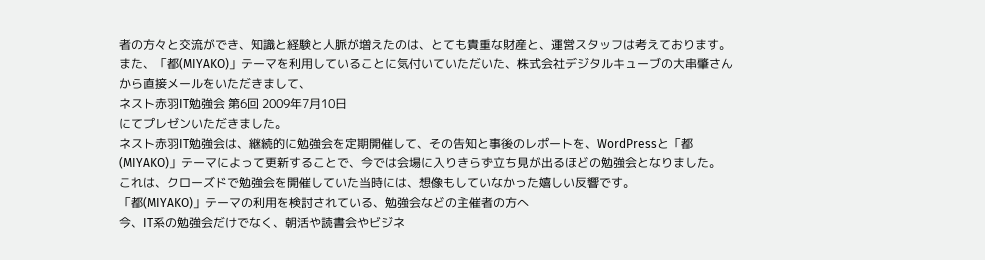者の方々と交流ができ、知識と経験と人脈が増えたのは、とても貴重な財産と、運営スタッフは考えております。
また、「都(MIYAKO)」テーマを利用していることに気付いていただいた、株式会社デジタルキューブの大串肇さんから直接メールをいただきまして、
ネスト赤羽IT勉強会 第6回 2009年7月10日
にてプレゼンいただきました。
ネスト赤羽IT勉強会は、継続的に勉強会を定期開催して、その告知と事後のレポートを、WordPressと「都(MIYAKO)」テーマによって更新することで、今では会場に入りきらず立ち見が出るほどの勉強会となりました。
これは、クローズドで勉強会を開催していた当時には、想像もしていなかった嬉しい反響です。
「都(MIYAKO)」テーマの利用を検討されている、勉強会などの主催者の方へ
今、IT系の勉強会だけでなく、朝活や読書会やビジネ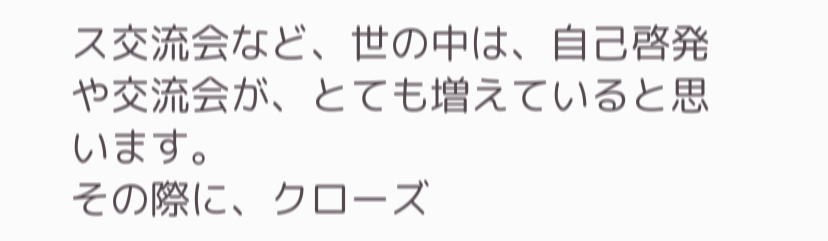ス交流会など、世の中は、自己啓発や交流会が、とても増えていると思います。
その際に、クローズ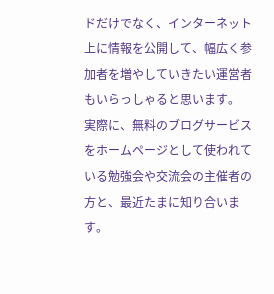ドだけでなく、インターネット上に情報を公開して、幅広く参加者を増やしていきたい運営者もいらっしゃると思います。
実際に、無料のブログサービスをホームページとして使われている勉強会や交流会の主催者の方と、最近たまに知り合います。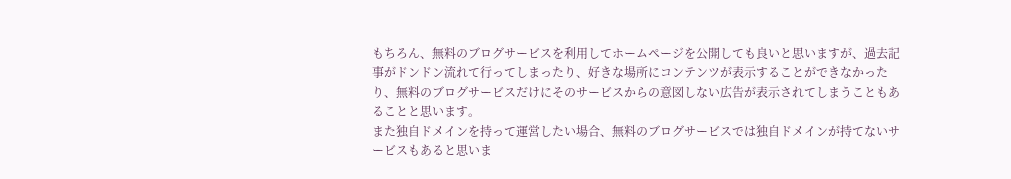もちろん、無料のブログサービスを利用してホームページを公開しても良いと思いますが、過去記事がドンドン流れて行ってしまったり、好きな場所にコンテンツが表示することができなかったり、無料のブログサービスだけにそのサービスからの意図しない広告が表示されてしまうこともあることと思います。
また独自ドメインを持って運営したい場合、無料のブログサービスでは独自ドメインが持てないサービスもあると思いま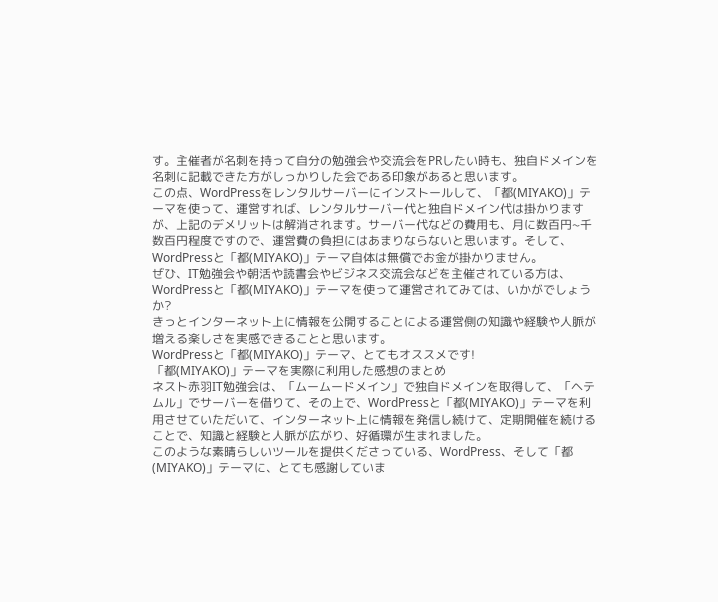す。主催者が名刺を持って自分の勉強会や交流会をPRしたい時も、独自ドメインを名刺に記載できた方がしっかりした会である印象があると思います。
この点、WordPressをレンタルサーバーにインストールして、「都(MIYAKO)」テーマを使って、運営すれば、レンタルサーバー代と独自ドメイン代は掛かりますが、上記のデメリットは解消されます。サーバー代などの費用も、月に数百円~千数百円程度ですので、運営費の負担にはあまりならないと思います。そして、WordPressと「都(MIYAKO)」テーマ自体は無償でお金が掛かりません。
ぜひ、IT勉強会や朝活や読書会やビジネス交流会などを主催されている方は、WordPressと「都(MIYAKO)」テーマを使って運営されてみては、いかがでしょうか?
きっとインターネット上に情報を公開することによる運営側の知識や経験や人脈が増える楽しさを実感できることと思います。
WordPressと「都(MIYAKO)」テーマ、とてもオススメです!
「都(MIYAKO)」テーマを実際に利用した感想のまとめ
ネスト赤羽IT勉強会は、「ムームードメイン」で独自ドメインを取得して、「ヘテムル」でサーバーを借りて、その上で、WordPressと「都(MIYAKO)」テーマを利用させていただいて、インターネット上に情報を発信し続けて、定期開催を続けることで、知識と経験と人脈が広がり、好循環が生まれました。
このような素晴らしいツールを提供くださっている、WordPress、そして「都(MIYAKO)」テーマに、とても感謝していま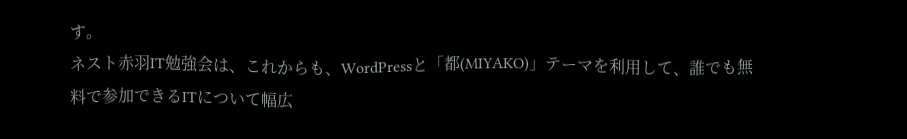す。
ネスト赤羽IT勉強会は、これからも、WordPressと「都(MIYAKO)」テーマを利用して、誰でも無料で参加できるITについて幅広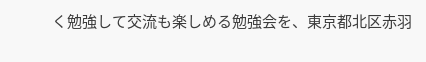く勉強して交流も楽しめる勉強会を、東京都北区赤羽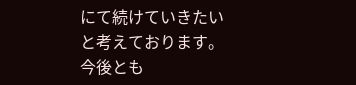にて続けていきたいと考えております。
今後とも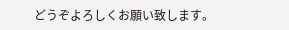どうぞよろしくお願い致します。